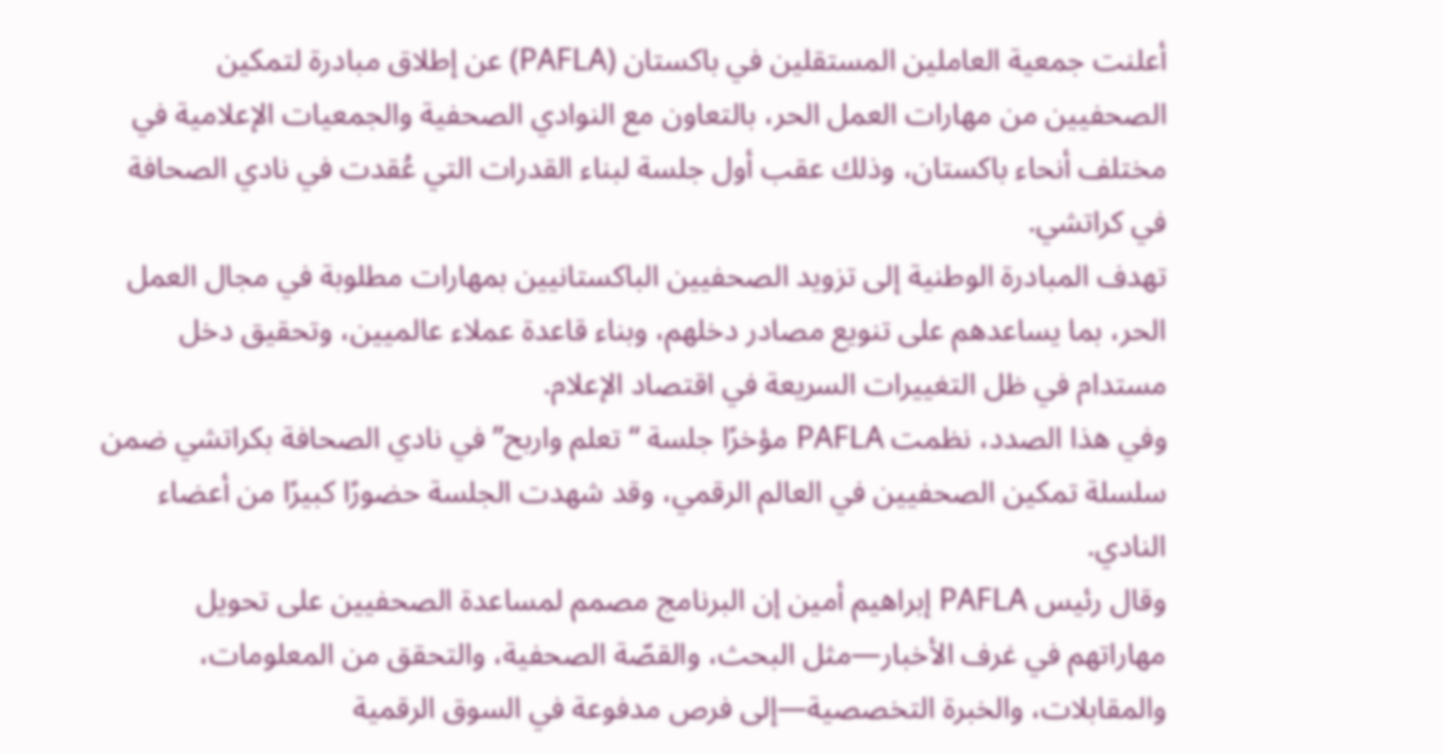أعلنت جمعية العاملين المستقلين في باكستان (PAFLA) عن إطلاق مبادرة لتمكين الصحفيين من مهارات العمل الحر، بالتعاون مع النوادي الصحفية والجمعيات الإعلامية في مختلف أنحاء باكستان، وذلك عقب أول جلسة لبناء القدرات التي عُقدت في نادي الصحافة في كراتشي.
تهدف المبادرة الوطنية إلى تزويد الصحفيين الباكستانيين بمهارات مطلوبة في مجال العمل الحر، بما يساعدهم على تنويع مصادر دخلهم، وبناء قاعدة عملاء عالميين، وتحقيق دخل مستدام في ظل التغييرات السريعة في اقتصاد الإعلام.
وفي هذا الصدد، نظمت PAFLA مؤخرًا جلسة “تعلم واربح” في نادي الصحافة بكراتشي ضمن سلسلة تمكين الصحفيين في العالم الرقمي، وقد شهدت الجلسة حضورًا كبيرًا من أعضاء النادي.
وقال رئيس PAFLA إبراهيم أمين إن البرنامج مصمم لمساعدة الصحفيين على تحويل مهاراتهم في غرف الأخبار—مثل البحث، والقصّة الصحفية، والتحقق من المعلومات، والمقابلات، والخبرة التخصصية—إلى فرص مدفوعة في السوق الرقمية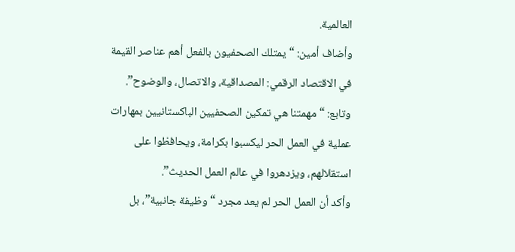العالمية.
وأضاف أمين: “يمتلك الصحفيون بالفعل أهم عناصر القيمة في الاقتصاد الرقمي: المصداقية، والاتصال، والوضوح”. وتابع: “مهمتنا هي تمكين الصحفيين الباكستانيين بمهارات عملية في العمل الحر ليكسبوا بكرامة، ويحافظوا على استقلالهم، ويزدهروا في عالم العمل الحديث”.
وأكد أن العمل الحر لم يعد مجرد “وظيفة جانبية”، بل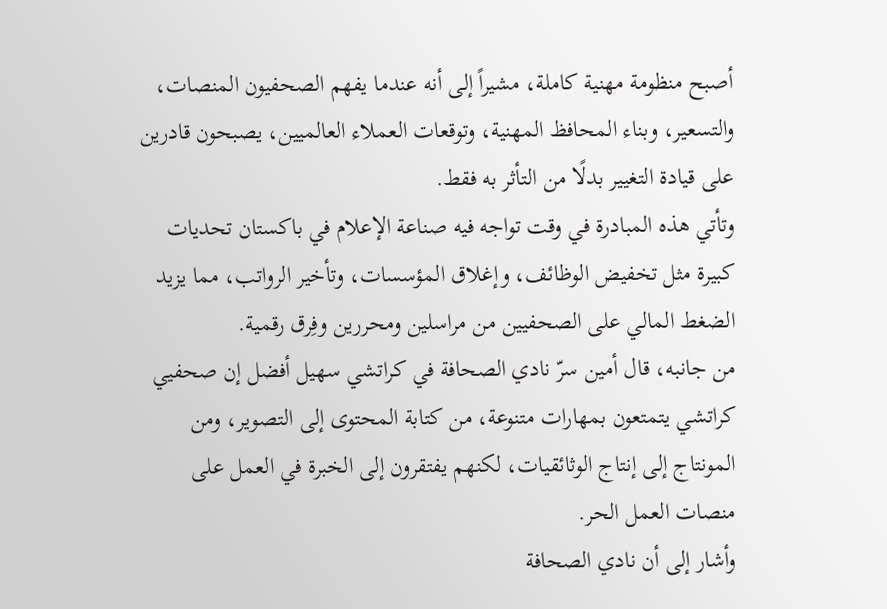أصبح منظومة مهنية كاملة، مشيراً إلى أنه عندما يفهم الصحفيون المنصات، والتسعير، وبناء المحافظ المهنية، وتوقعات العملاء العالميين، يصبحون قادرين على قيادة التغيير بدلًا من التأثر به فقط.
وتأتي هذه المبادرة في وقت تواجه فيه صناعة الإعلام في باكستان تحديات كبيرة مثل تخفيض الوظائف، وإغلاق المؤسسات، وتأخير الرواتب، مما يزيد الضغط المالي على الصحفيين من مراسلين ومحررين وفِرق رقمية.
من جانبه، قال أمين سرّ نادي الصحافة في كراتشي سهيل أفضل إن صحفيي كراتشي يتمتعون بمهارات متنوعة، من كتابة المحتوى إلى التصوير، ومن المونتاج إلى إنتاج الوثائقيات، لكنهم يفتقرون إلى الخبرة في العمل على منصات العمل الحر.
وأشار إلى أن نادي الصحافة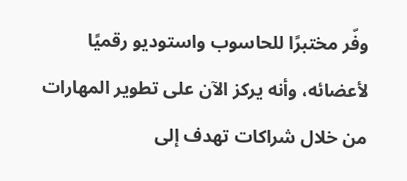وفّر مختبرًا للحاسوب واستوديو رقميًا لأعضائه، وأنه يركز الآن على تطوير المهارات من خلال شراكات تهدف إلى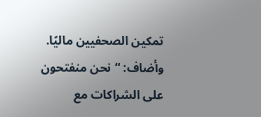تمكين الصحفيين ماليًا. وأضاف: “نحن منفتحون على الشراكات مع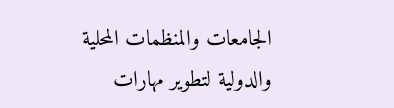الجامعات والمنظمات المحلية والدولية لتطوير مهارات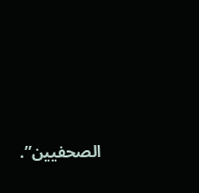الصحفيين”.